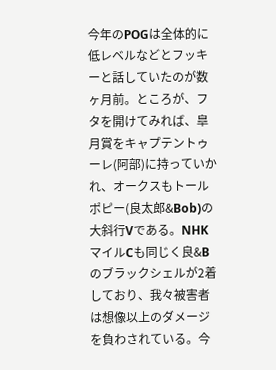今年のPOGは全体的に低レベルなどとフッキーと話していたのが数ヶ月前。ところが、フタを開けてみれば、皐月賞をキャプテントゥーレ(阿部)に持っていかれ、オークスもトールポピー(良太郎&Bob)の大斜行Vである。NHKマイルCも同じく良&Bのブラックシェルが2着しており、我々被害者は想像以上のダメージを負わされている。今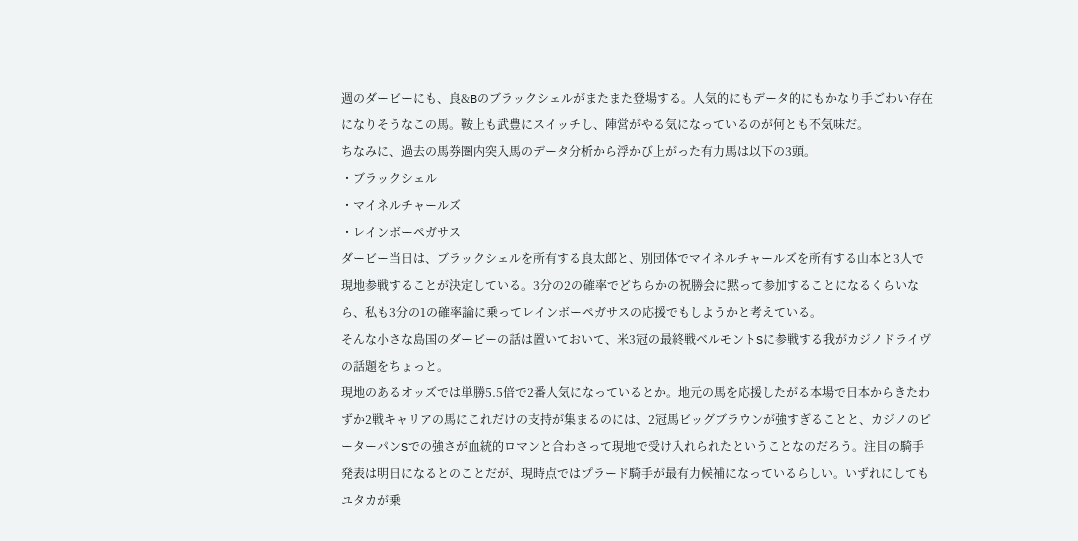週のダービーにも、良&Bのブラックシェルがまたまた登場する。人気的にもデータ的にもかなり手ごわい存在になりそうなこの馬。鞍上も武豊にスイッチし、陣営がやる気になっているのが何とも不気味だ。
ちなみに、過去の馬券圏内突入馬のデータ分析から浮かび上がった有力馬は以下の3頭。
・ブラックシェル
・マイネルチャールズ
・レインボーペガサス
ダービー当日は、ブラックシェルを所有する良太郎と、別団体でマイネルチャールズを所有する山本と3人で現地参戦することが決定している。3分の2の確率でどちらかの祝勝会に黙って参加することになるくらいなら、私も3分の1の確率論に乗ってレインボーペガサスの応援でもしようかと考えている。
そんな小さな島国のダービーの話は置いておいて、米3冠の最終戦ベルモントSに参戦する我がカジノドライヴの話題をちょっと。
現地のあるオッズでは単勝5.5倍で2番人気になっているとか。地元の馬を応援したがる本場で日本からきたわずか2戦キャリアの馬にこれだけの支持が集まるのには、2冠馬ビッグブラウンが強すぎることと、カジノのピーターパンSでの強さが血統的ロマンと合わさって現地で受け入れられたということなのだろう。注目の騎手発表は明日になるとのことだが、現時点ではプラード騎手が最有力候補になっているらしい。いずれにしてもユタカが乗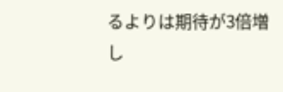るよりは期待が3倍増し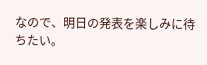なので、明日の発表を楽しみに待ちたい。